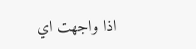اذا واجهت اي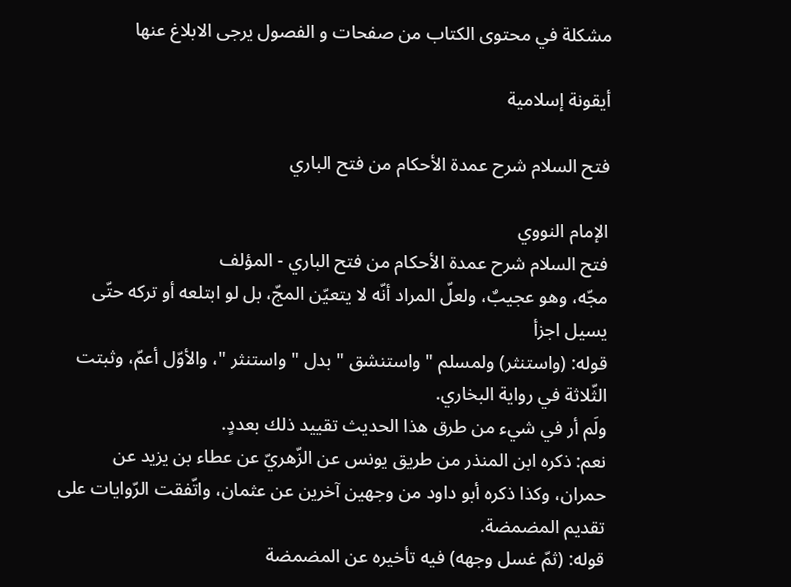مشكلة في محتوى الكتاب من صفحات و الفصول يرجى الابلاغ عنها

أيقونة إسلامية

فتح السلام شرح عمدة الأحكام من فتح الباري

الإمام النووي
فتح السلام شرح عمدة الأحكام من فتح الباري - المؤلف
مجّه، وهو عجيبٌ، ولعلّ المراد أنّه لا يتعيّن المجّ، بل لو ابتلعه أو تركه حتّى يسيل اجزأ
قوله: (واستنثر) ولمسلم " واستنشق " بدل " واستنثر "، والأوّل أعمّ، وثبتت الثّلاثة في رواية البخاري.
ولَم أر في شيء من طرق هذا الحديث تقييد ذلك بعددٍ.
نعم: ذكره ابن المنذر من طريق يونس عن الزّهريّ عن عطاء بن يزيد عن حمران، وكذا ذكره أبو داود من وجهين آخرين عن عثمان، واتّفقت الرّوايات على تقديم المضمضة.
قوله: (ثمّ غسل وجهه) فيه تأخيره عن المضمضة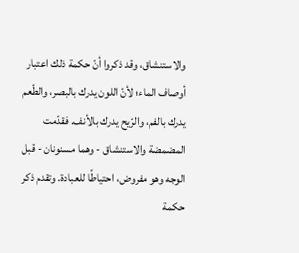والاستنشاق، وقد ذكروا أنّ حكمة ذلك اعتبار أوصاف الماء؛ لأنّ اللون يدرك بالبصر، والطّعم يدرك بالفم، والرّيح يدرك بالأنف. فقدّمت المضمضة والاستنشاق - وهما مسنونان - قبل الوجه وهو مفروض، احتياطًا للعبادة. وتقدم ذكر حكمة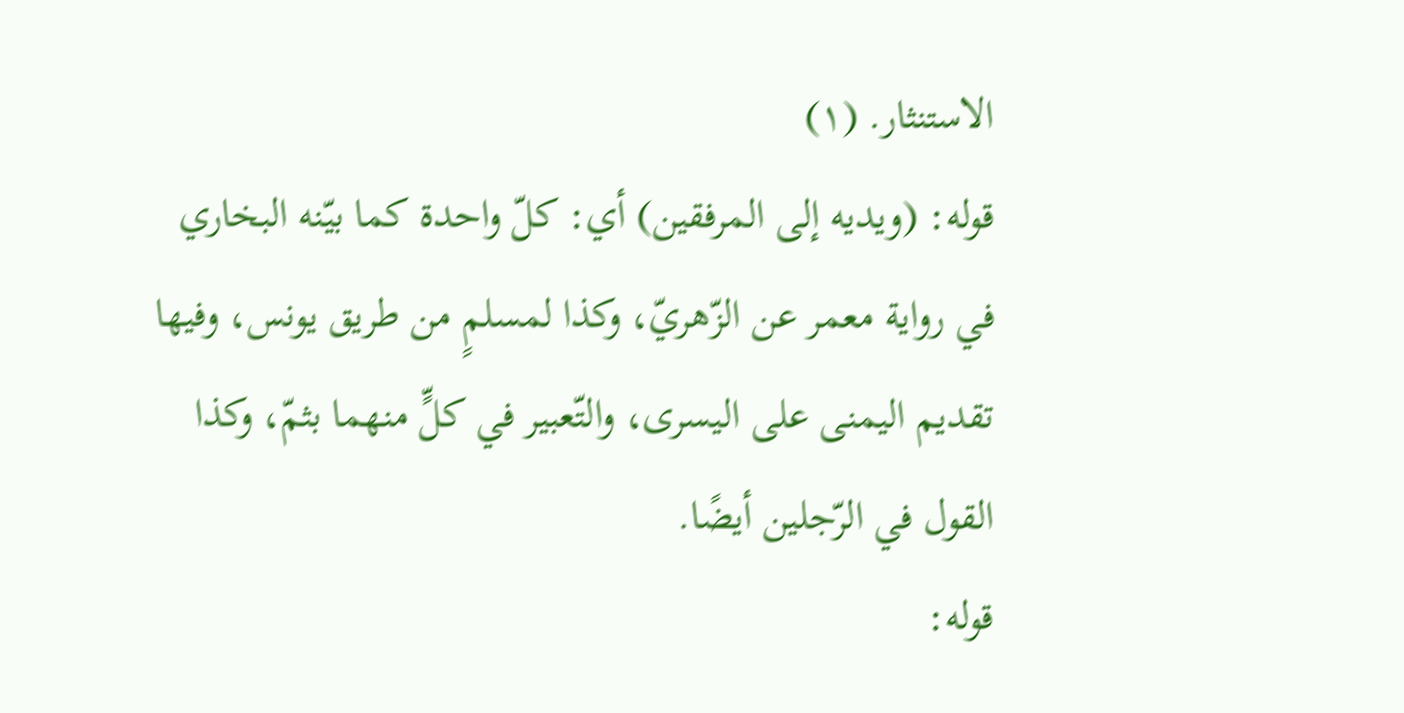الاستنثار. (١)
قوله: (ويديه إلى المرفقين) أي: كلّ واحدة كما بيّنه البخاري في رواية معمر عن الزّهريّ، وكذا لمسلمٍ من طريق يونس، وفيها تقديم اليمنى على اليسرى، والتّعبير في كلٍّ منهما بثمّ، وكذا القول في الرّجلين أيضًا.
قوله: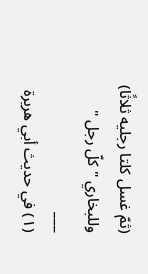(ثمّ غسل كلتا رجليه ثلاثًا) وللبخاري " كلّ رجل "
___
(١) في حديث أبي هريرة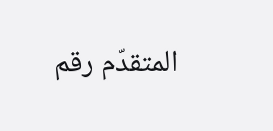المتقدّم رقم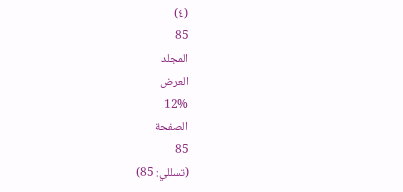(٤)
85
المجلد
العرض
12%
الصفحة
85
(تسللي: 85)